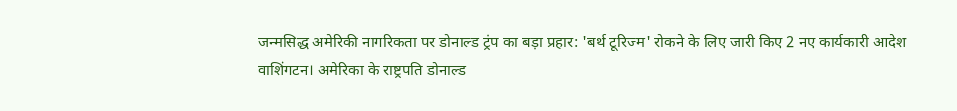जन्मसिद्ध अमेरिकी नागरिकता पर डोनाल्ड ट्रंप का बड़ा प्रहार: 'बर्थ टूरिज्म' रोकने के लिए जारी किए 2 नए कार्यकारी आदेश
वाशिंगटन। अमेरिका के राष्ट्रपति डोनाल्ड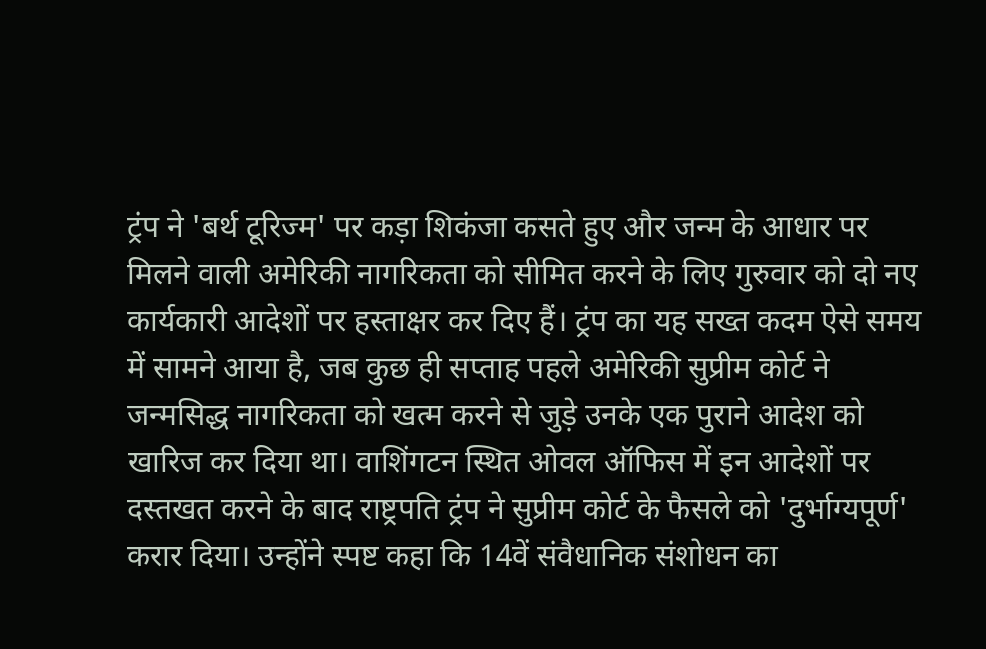ट्रंप ने 'बर्थ टूरिज्म' पर कड़ा शिकंजा कसते हुए और जन्म के आधार पर मिलने वाली अमेरिकी नागरिकता को सीमित करने के लिए गुरुवार को दो नए कार्यकारी आदेशों पर हस्ताक्षर कर दिए हैं। ट्रंप का यह सख्त कदम ऐसे समय में सामने आया है, जब कुछ ही सप्ताह पहले अमेरिकी सुप्रीम कोर्ट ने जन्मसिद्ध नागरिकता को खत्म करने से जुड़े उनके एक पुराने आदेश को खारिज कर दिया था। वाशिंगटन स्थित ओवल ऑफिस में इन आदेशों पर दस्तखत करने के बाद राष्ट्रपति ट्रंप ने सुप्रीम कोर्ट के फैसले को 'दुर्भाग्यपूर्ण' करार दिया। उन्होंने स्पष्ट कहा कि 14वें संवैधानिक संशोधन का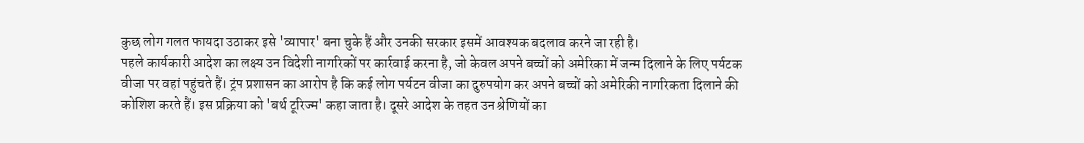कुछ लोग गलत फायदा उठाकर इसे 'व्यापार' बना चुके हैं और उनकी सरकार इसमें आवश्यक बदलाव करने जा रही है।
पहले कार्यकारी आदेश का लक्ष्य उन विदेशी नागरिकों पर कार्रवाई करना है, जो केवल अपने बच्चों को अमेरिका में जन्म दिलाने के लिए पर्यटक वीजा पर वहां पहुंचते हैं। ट्रंप प्रशासन का आरोप है कि कई लोग पर्यटन वीजा का दुरुपयोग कर अपने बच्चों को अमेरिकी नागरिकता दिलाने की कोशिश करते हैं। इस प्रक्रिया को 'बर्थ टूरिज्म' कहा जाता है। दूसरे आदेश के तहत उन श्रेणियों का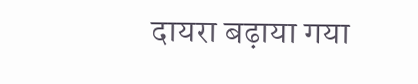दायरा बढ़ाया गया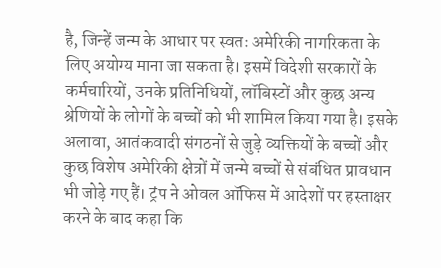है, जिन्हें जन्म के आधार पर स्वतः अमेरिकी नागरिकता के लिए अयोग्य माना जा सकता है। इसमें विदेशी सरकारों के कर्मचारियों, उनके प्रतिनिधियों, लॉबिस्टों और कुछ अन्य श्रेणियों के लोगों के बच्चों को भी शामिल किया गया है। इसके अलावा, आतंकवादी संगठनों से जुड़े व्यक्तियों के बच्चों और कुछ विशेष अमेरिकी क्षेत्रों में जन्मे बच्चों से संबंधित प्रावधान भी जोड़े गए हैं। ट्रंप ने ओवल ऑफिस में आदेशों पर हस्ताक्षर करने के बाद कहा कि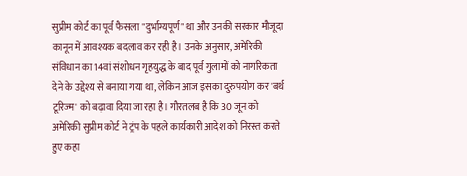सुप्रीम कोर्ट का पूर्व फैसला "दुर्भाग्यपूर्ण" था और उनकी सरकार मौजूदा कानून में आवश्यक बदलाव कर रही है। उनके अनुसार, अमेरिकी संविधान का 14वां संशोधन गृहयुद्ध के बाद पूर्व गुलामों को नागरिकता देने के उद्देश्य से बनाया गया था, लेकिन आज इसका दुरुपयोग कर 'बर्थ टूरिज्म' को बढ़ावा दिया जा रहा है। गौरतलब है कि 30 जून को अमेरिकी सुप्रीम कोर्ट ने ट्रंप के पहले कार्यकारी आदेश को निरस्त करते हुए कहा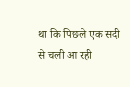था कि पिछले एक सदी से चली आ रही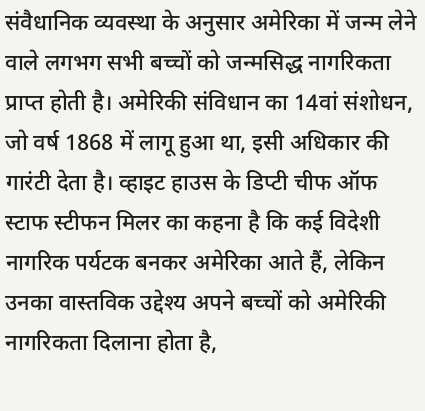संवैधानिक व्यवस्था के अनुसार अमेरिका में जन्म लेने वाले लगभग सभी बच्चों को जन्मसिद्ध नागरिकता प्राप्त होती है। अमेरिकी संविधान का 14वां संशोधन, जो वर्ष 1868 में लागू हुआ था, इसी अधिकार की गारंटी देता है। व्हाइट हाउस के डिप्टी चीफ ऑफ स्टाफ स्टीफन मिलर का कहना है कि कई विदेशी नागरिक पर्यटक बनकर अमेरिका आते हैं, लेकिन उनका वास्तविक उद्देश्य अपने बच्चों को अमेरिकी नागरिकता दिलाना होता है,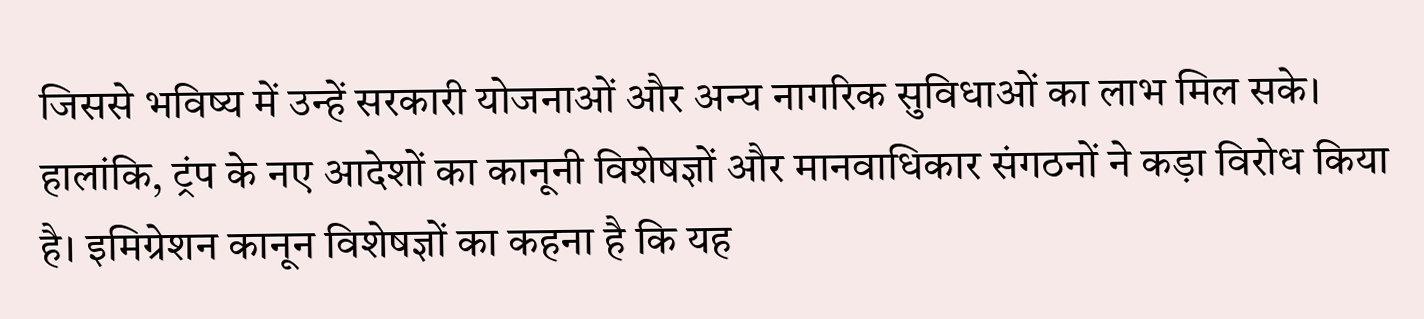जिससे भविष्य में उन्हें सरकारी योजनाओं और अन्य नागरिक सुविधाओं का लाभ मिल सके। हालांकि, ट्रंप के नए आदेशों का कानूनी विशेषज्ञों और मानवाधिकार संगठनों ने कड़ा विरोध किया है। इमिग्रेशन कानून विशेषज्ञों का कहना है कि यह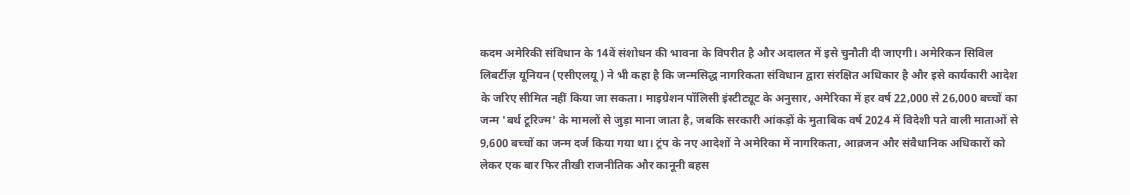कदम अमेरिकी संविधान के 14वें संशोधन की भावना के विपरीत है और अदालत में इसे चुनौती दी जाएगी। अमेरिकन सिविल लिबर्टीज़ यूनियन (एसीएलयू) ने भी कहा है कि जन्मसिद्ध नागरिकता संविधान द्वारा संरक्षित अधिकार है और इसे कार्यकारी आदेश के जरिए सीमित नहीं किया जा सकता। माइग्रेशन पॉलिसी इंस्टीट्यूट के अनुसार, अमेरिका में हर वर्ष 22,000 से 26,000 बच्चों का जन्म 'बर्थ टूरिज्म' के मामलों से जुड़ा माना जाता है, जबकि सरकारी आंकड़ों के मुताबिक वर्ष 2024 में विदेशी पते वाली माताओं से 9,600 बच्चों का जन्म दर्ज किया गया था। ट्रंप के नए आदेशों ने अमेरिका में नागरिकता, आव्रजन और संवैधानिक अधिकारों को लेकर एक बार फिर तीखी राजनीतिक और कानूनी बहस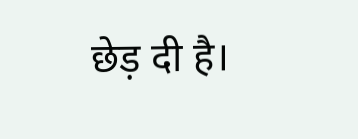छेड़ दी है।